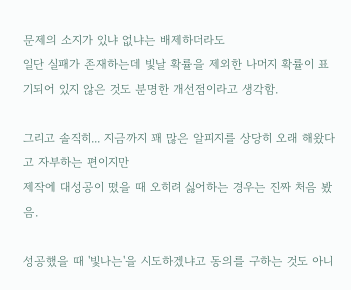문제의 소지가 있냐 없냐는 배제하더라도
일단 실패가 존재하는데 빛날 확률을 제외한 나머지 확률이 표기되어 있지 않은 것도 분명한 개선점이라고 생각함.

그리고 솔직히... 지금까지 꽤 많은 알피지를 상당히 오래 해왔다고 자부하는 편이지만
제작에 대성공이 떴을 때 오히려 싫어하는 경우는 진짜 처음 봤음.

성공했을 때 '빛나는'을 시도하겠냐고 동의를 구하는 것도 아니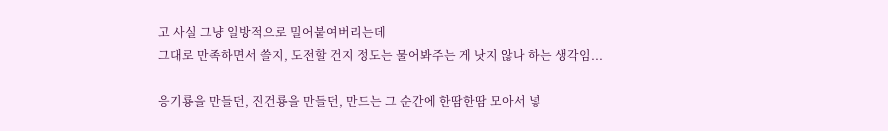고 사실 그냥 일방적으로 밀어붙여버리는데
그대로 만족하면서 쓸지, 도전할 건지 정도는 물어봐주는 게 낫지 않나 하는 생각임...

응기룡을 만들던, 진건룡을 만들던, 만드는 그 순간에 한땀한땀 모아서 넣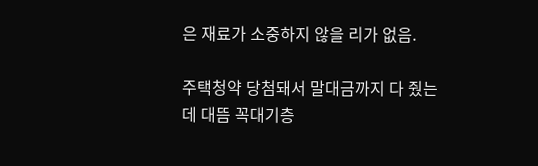은 재료가 소중하지 않을 리가 없음.

주택청약 당첨돼서 말대금까지 다 줬는데 대뜸 꼭대기층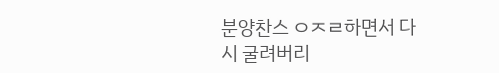분양찬스 ㅇㅈㄹ하면서 다시 굴려버리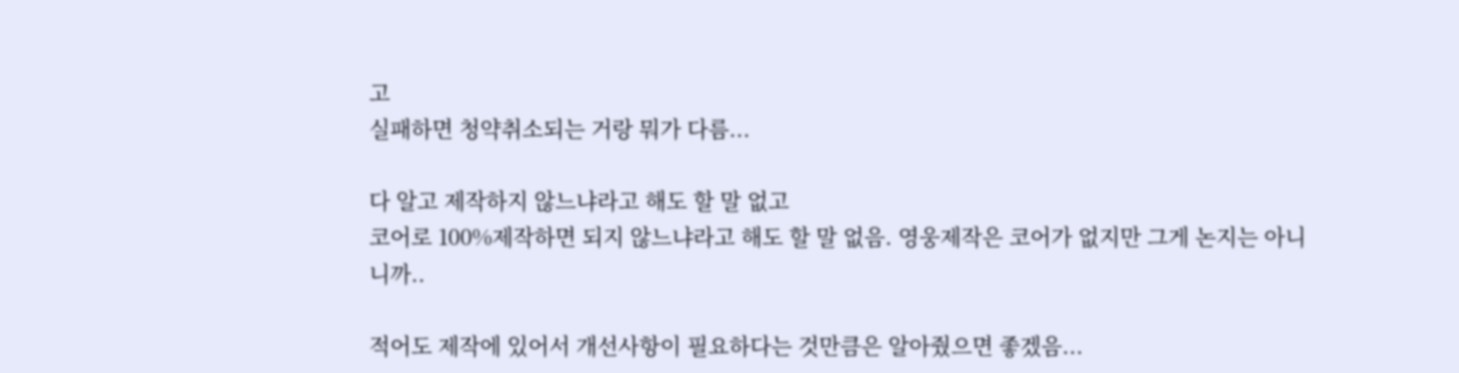고
실패하면 청약취소되는 거랑 뭐가 다름...

다 알고 제작하지 않느냐라고 해도 할 말 없고
코어로 100%제작하면 되지 않느냐라고 해도 할 말 없음. 영웅제작은 코어가 없지만 그게 논지는 아니니까..

적어도 제작에 있어서 개선사항이 필요하다는 것만큼은 알아줬으면 좋겠음...